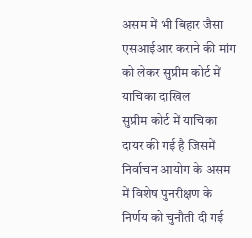असम में भी बिहार जैसा एसआईआर कराने की मांग को लेकर सुप्रीम कोर्ट में याचिका दाखिल
सुप्रीम कोर्ट में याचिका दायर की गई है जिसमें निर्वाचन आयोग के असम में विशेष पुनरीक्षण के निर्णय को चुनौती दी गई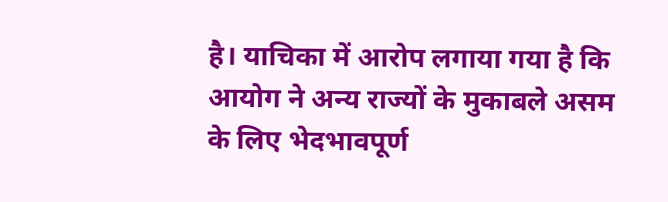है। याचिका में आरोप लगाया गया है कि आयोग ने अन्य राज्यों के मुकाबले असम के लिए भेदभावपूर्ण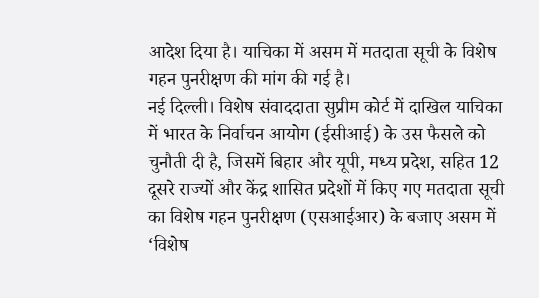आदेश दिया है। याचिका में असम में मतदाता सूची के विशेष गहन पुनरीक्षण की मांग की गई है।
नई दिल्ली। विशेष संवाददाता सुप्रीम कोर्ट में दाखिल याचिका में भारत के निर्वाचन आयोग (ईसीआई) के उस फैसले को चुनौती दी है, जिसमें बिहार और यूपी, मध्य प्रदेश, सहित 12 दूसरे राज्यों और केंद्र शासित प्रदेशों में किए गए मतदाता सूची का विशेष गहन पुनरीक्षण (एसआईआर) के बजाए असम में ‘विशेष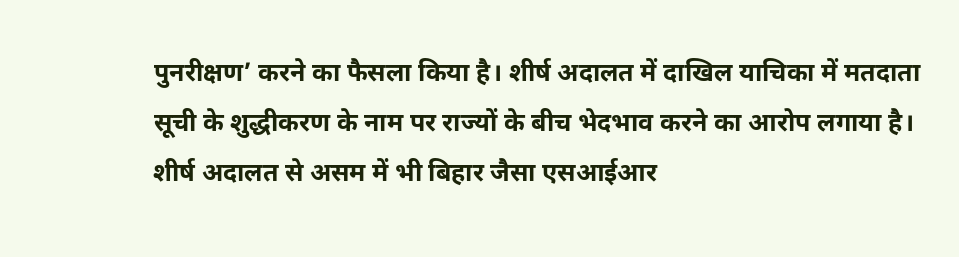पुनरीक्षण’ करने का फैसला किया है। शीर्ष अदालत में दाखिल याचिका में मतदाता सूची के शुद्धीकरण के नाम पर राज्यों के बीच भेदभाव करने का आरोप लगाया है। शीर्ष अदालत से असम में भी बिहार जैसा एसआईआर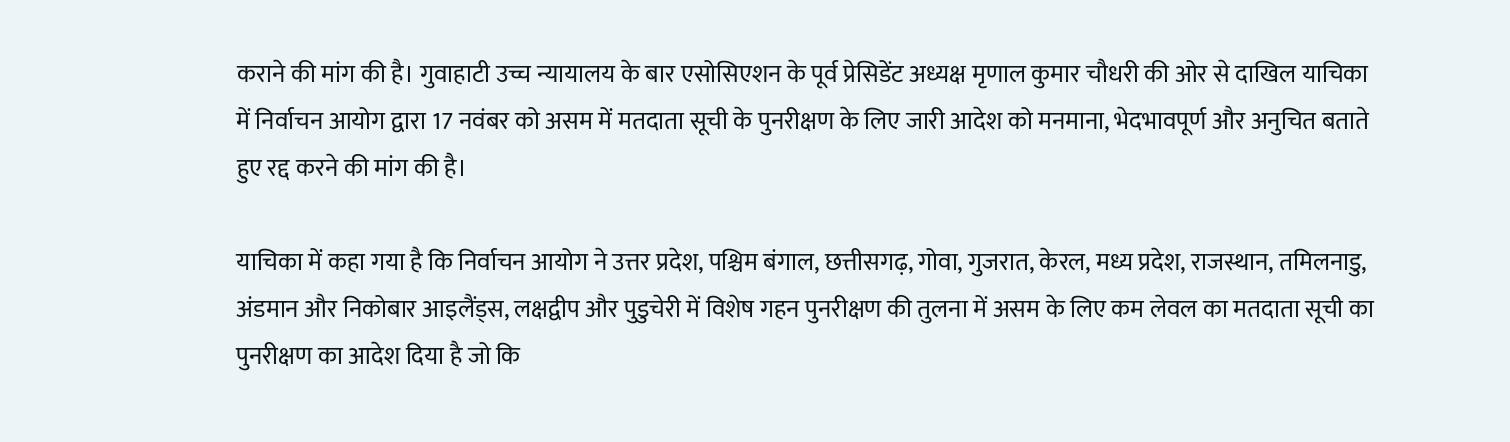कराने की मांग की है। गुवाहाटी उच्च न्यायालय के बार एसोसिएशन के पूर्व प्रेसिडेंट अध्यक्ष मृणाल कुमार चौधरी की ओर से दाखिल याचिका में निर्वाचन आयोग द्वारा 17 नवंबर को असम में मतदाता सूची के पुनरीक्षण के लिए जारी आदेश को मनमाना, भेदभावपूर्ण और अनुचित बताते हुए रद्द करने की मांग की है।

याचिका में कहा गया है कि निर्वाचन आयोग ने उत्तर प्रदेश, पश्चिम बंगाल, छत्तीसगढ़, गोवा, गुजरात, केरल, मध्य प्रदेश, राजस्थान, तमिलनाडु, अंडमान और निकोबार आइलैंड्स, लक्षद्वीप और पुडुचेरी में विशेष गहन पुनरीक्षण की तुलना में असम के लिए कम लेवल का मतदाता सूची का पुनरीक्षण का आदेश दिया है जो कि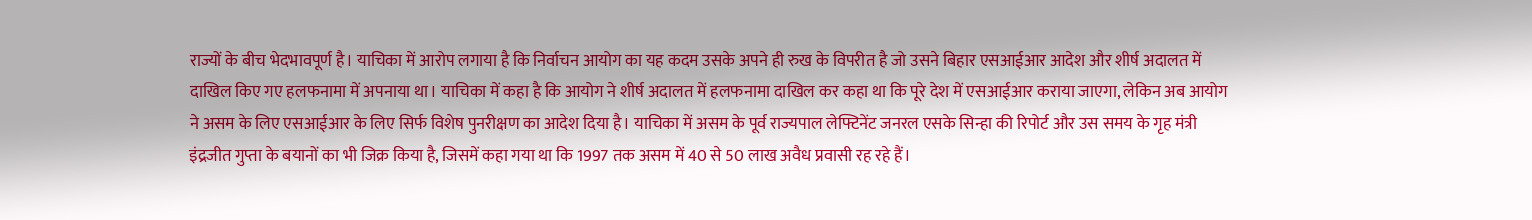राज्यों के बीच भेदभावपूर्ण है। याचिका में आरोप लगाया है कि निर्वाचन आयोग का यह कदम उसके अपने ही रुख के विपरीत है जो उसने बिहार एसआईआर आदेश और शीर्ष अदालत में दाखिल किए गए हलफनामा में अपनाया था। याचिका में कहा है कि आयोग ने शीर्ष अदालत में हलफनामा दाखिल कर कहा था कि पूरे देश में एसआईआर कराया जाएगा, लेकिन अब आयोग ने असम के लिए एसआईआर के लिए सिर्फ विशेष पुनरीक्षण का आदेश दिया है। याचिका में असम के पूर्व राज्यपाल लेफ्टिनेंट जनरल एसके सिन्हा की रिपोर्ट और उस समय के गृह मंत्री इंद्रजीत गुप्ता के बयानों का भी जिक्र किया है, जिसमें कहा गया था कि 1997 तक असम में 40 से 50 लाख अवैध प्रवासी रह रहे हैं।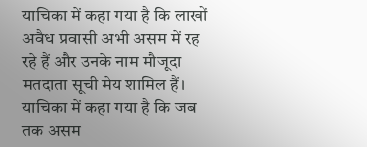याचिका में कहा गया है कि लाखों अवैध प्रवासी अभी असम में रह रहे हैं और उनके नाम मौजूदा मतदाता सूची मेय शामिल हैं। याचिका में कहा गया है कि जब तक असम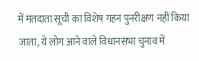में मतदाता सूची का विशेष गहन पुनरीक्षण नहीं किया जाता, ये लोग आने वाले विधानसभा चुनाव में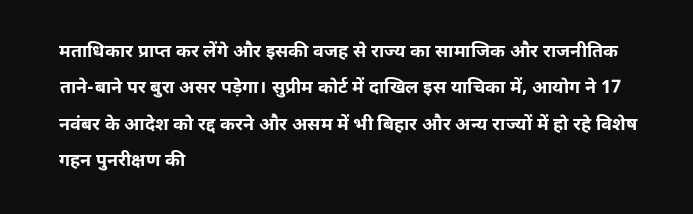मताधिकार प्राप्त कर लेंगे और इसकी वजह से राज्य का सामाजिक और राजनीतिक ताने-बाने पर बुरा असर पड़ेगा। सुप्रीम कोर्ट में दाखिल इस याचिका में, आयोग ने 17 नवंबर के आदेश को रद्द करने और असम में भी बिहार और अन्य राज्यों में हो रहे विशेष गहन पुनरीक्षण की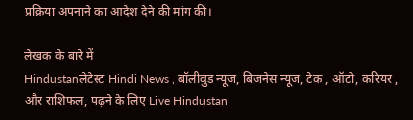प्रक्रिया अपनाने का आदेश देने की मांग की।

लेखक के बारे में
Hindustanलेटेस्ट Hindi News , बॉलीवुड न्यूज, बिजनेस न्यूज, टेक , ऑटो, करियर , और राशिफल, पढ़ने के लिए Live Hindustan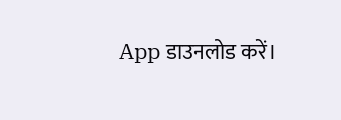App डाउनलोड करें।